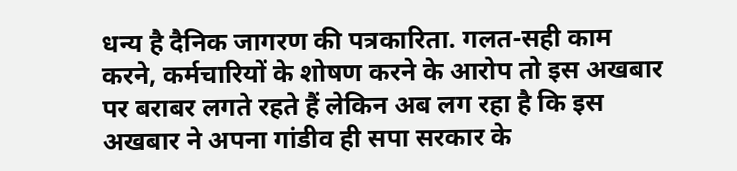धन्य है दैनिक जागरण की पत्रकारिता. गलत-सही काम करने, कर्मचारियों के शोषण करने के आरोप तो इस अखबार पर बराबर लगते रहते हैं लेकिन अब लग रहा है कि इस अखबार ने अपना गांडीव ही सपा सरकार के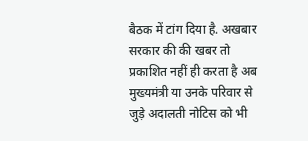बैठक में टांग दिया है. अखबार सरकार की की खबर तो प्रकाशित नहीं ही करता है अब मुख्यमंत्री या उनके परिवार से जुड़े अदालती नोटिस को भी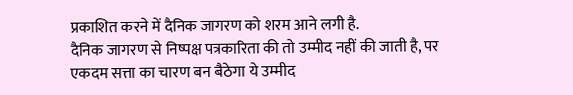प्रकाशित करने में दैनिक जागरण को शरम आने लगी है.
दैनिक जागरण से निष्पक्ष पत्रकारिता की तो उम्मीद नहीं की जाती है, पर एकदम सत्ता का चारण बन बैठेगा ये उम्मीद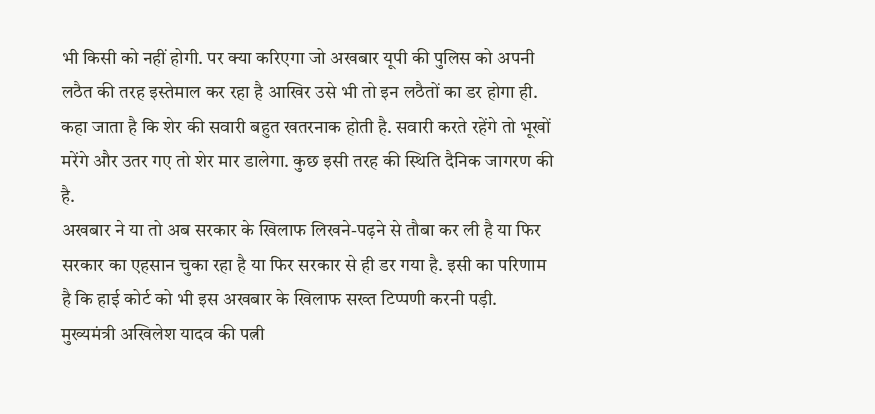भी किसी को नहीं होगी. पर क्या करिएगा जो अखबार यूपी की पुलिस को अपनी लठैत की तरह इस्तेमाल कर रहा है आखिर उसे भी तो इन लठैतों का डर होगा ही. कहा जाता है कि शेर की सवारी बहुत खतरनाक होती है. सवारी करते रहेंगे तो भूखों मरेंगे और उतर गए तो शेर मार डालेगा. कुछ इसी तरह की स्थिति दैनिक जागरण की है.
अखबार ने या तो अब सरकार के खिलाफ लिखने-पढ़ने से तौबा कर ली है या फिर सरकार का एहसान चुका रहा है या फिर सरकार से ही डर गया है. इसी का परिणाम है कि हाई कोर्ट को भी इस अखबार के खिलाफ सख्त टिप्पणी करनी पड़ी. मुख्यमंत्री अखिलेश यादव की पत्नी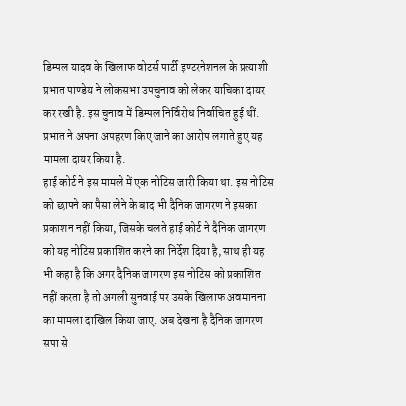डिम्पल यादव के खिलाफ वोटर्स पार्टी इण्टरनेशनल के प्रत्याशी प्रभात पाण्डेय ने लोकसभा उपचुनाव को लेकर याचिका दायर कर रखी है. इस चुनाव में डिम्पल निर्विरोध निर्वाचित हुई थीं. प्रभात ने अपना अपहरण किए जाने का आरोप लगाते हुए यह मामला दायर किया है.
हाई कोर्ट ने इस मामले में एक नोटिस जारी किया था. इस नोटिस को छापने का पैसा लेने के बाद भी दैनिक जागरण ने इसका प्रकाशन नहीं किया, जिसके चलते हाई कोर्ट ने दैनिक जागरण को यह नोटिस प्रकाशित करने का निर्देश दिया है, साथ ही यह भी कहा है कि अगर दैनिक जागरण इस नोटिस को प्रकाशित नहीं करता है तो अगली सुनवाई पर उसके खिलाफ अवमानना का मामला दाखिल किया जाए. अब देखना है दैनिक जागरण सपा से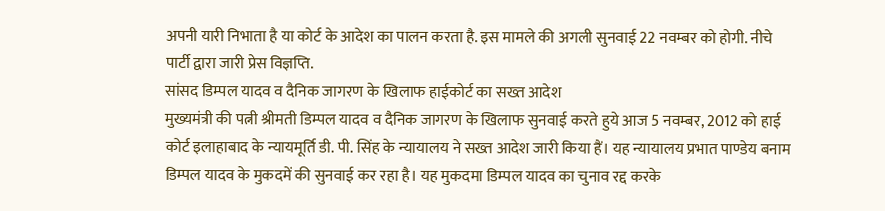अपनी यारी निभाता है या कोर्ट के आदेश का पालन करता है. इस मामले की अगली सुनवाई 22 नवम्बर को होगी. नीचे पार्टी द्वारा जारी प्रेस विज्ञप्ति.
सांसद डिम्पल यादव व दैनिक जागरण के खिलाफ हाईकोर्ट का सख्त आदेश
मुख्यमंत्री की पत्नी श्रीमती डिम्पल यादव व दैनिक जागरण के खिलाफ सुनवाई करते हुये आज 5 नवम्बर, 2012 को हाई कोर्ट इलाहाबाद के न्यायमूर्ति डी. पी. सिंह के न्यायालय ने सख्त आदेश जारी किया हैं। यह न्यायालय प्रभात पाण्डेय बनाम डिम्पल यादव के मुकदमें की सुनवाई कर रहा है। यह मुकदमा डिम्पल यादव का चुनाव रद्द करके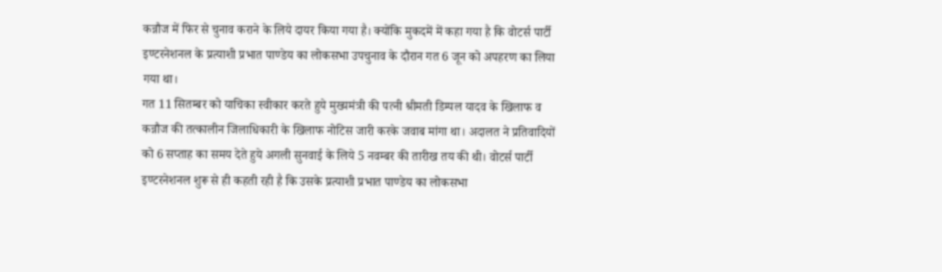कन्नौज में फिर से चुनाव कराने के लिये दायर किया गया है। क्योंकि मुकदमें में कहा गया है कि वोटर्स पार्टी इण्टरनेशनल के प्रत्याशी प्रभात पाण्डेय का लोकसभा उपचुनाव के दौरान गत 6 जून को अपहरण का लिया गया था।
गत 11 सितम्बर को याचिका स्वीकार करते हुये मुख्यमंत्री की पत्नी श्रीमती डिम्पल यादव के खिलाफ व कन्नौज की तत्कालीन जिलाधिकारी के खिलाफ नोटिस जारी करके जवाब मांगा था। अदालत ने प्रतिवादियों को 6 सप्ताह का समय देते हुये अगली सुनवाई के लिये 5 नवम्बर की तारीख तय की थी। वोटर्स पार्टी इण्टरनेशनल शुरू से ही कहती रही है कि उसके प्रत्याशी प्रभात पाण्डेय का लोकसभा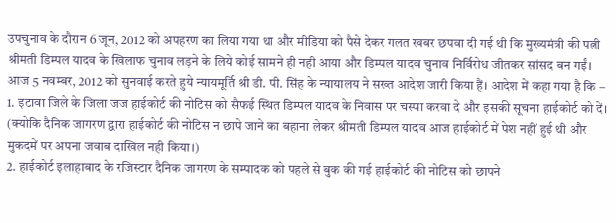उपचुनाव के दौरान 6 जून, 2012 को अपहरण का लिया गया था और मीडिया को पैसे देकर गलत खबर छपवा दी गई थी कि मुख्यमंत्री की पत्नी श्रीमती डिम्पल यादव के खिलाफ चुनाव लड़ने के लिये कोई सामने ही नही आया और डिम्पल यादव चुनाव निर्विरोध जीतकर सांसद बन गईं।
आज 5 नवम्बर, 2012 को सुनवाई करते हुये न्यायमूर्ति श्री डी. पी. सिंह के न्यायालय ने सख्त आदेश जारी किया हैं। आदेश में कहा गया है कि –
1. इटावा जिले के जिला जज हाईकोर्ट की नोटिस को सैफई स्थित डिम्पल यादव के निवास पर चस्पा करवा दे और इसकी सूचना हाईकोर्ट को दें।
(क्योकि दैनिक जागरण द्वारा हाईकोर्ट की नोटिस न छापे जाने का बहाना लेकर श्रीमती डिम्पल यादव आज हाईकोर्ट में पेश नहीं हुई थी और मुकदमें पर अपना जवाब दाखिल नही किया।)
2. हाईकोर्ट इलाहाबाद के रजिस्टार दैनिक जागरण के सम्पादक को पहले से बुक की गई हाईकोर्ट की नोटिस को छापने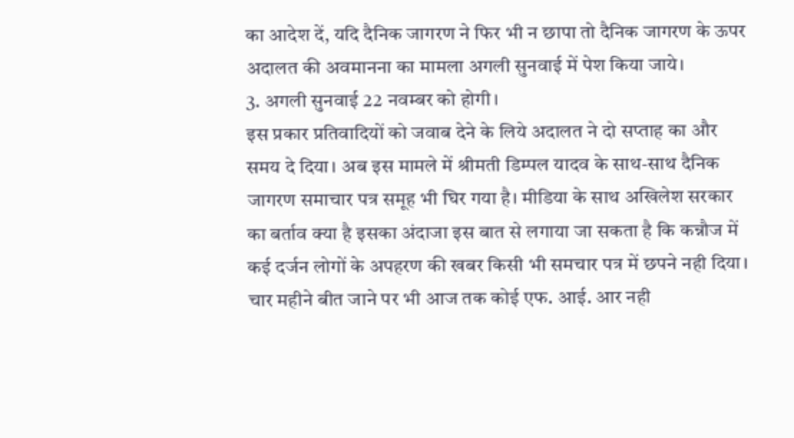का आदेश दें, यदि दैनिक जागरण ने फिर भी न छापा तो दैनिक जागरण के ऊपर अदालत की अवमानना का मामला अगली सुनवाई में पेश किया जाये।
3. अगली सुनवाई 22 नवम्बर को होगी।
इस प्रकार प्रतिवादियों को जवाब देने के लिये अदालत ने दो सप्ताह का और समय दे दिया। अब इस मामले में श्रीमती डिम्पल यादव के साथ-साथ दैनिक जागरण समाचार पत्र समूह भी घिर गया है। मीडिया के साथ अखिलेश सरकार का बर्ताव क्या है इसका अंदाजा इस बात से लगाया जा सकता है कि कन्नौज में कई दर्जन लोगों के अपहरण की खबर किसी भी समचार पत्र में छपने नही दिया। चार महीने बीत जाने पर भी आज तक कोई एफ. आई. आर नही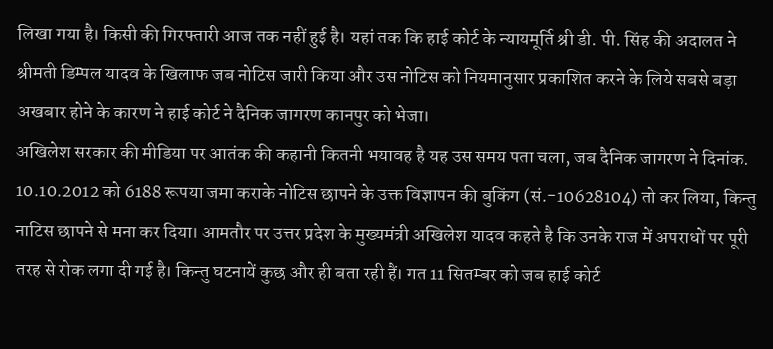लिखा गया है। किसी की गिरफ्तारी आज तक नहीं हुई है। यहां तक कि हाई कोर्ट के न्यायमूर्ति श्री डी. पी. सिंह की अदालत ने श्रीमती डिम्पल यादव के खिलाफ जब नोटिस जारी किया और उस नोटिस को नियमानुसार प्रकाशित करने के लिये सबसे बड़ा अखबार होने के कारण ने हाई कोर्ट ने दैनिक जागरण कानपुर को भेजा।
अखिलेश सरकार की मीडिया पर आतंक की कहानी कितनी भयावह है यह उस समय पता चला, जब दैनिक जागरण ने दिनांक. 10.10.2012 को 6188 रूपया जमा कराके नोटिस छापने के उक्त विज्ञापन की बुकिंग (सं.-10628104) तो कर लिया, किन्तु नाटिस छापने से मना कर दिया। आमतौर पर उत्तर प्रदेश के मुख्यमंत्री अखिलेश यादव कहते है कि उनके राज में अपराधों पर पूरी तरह से रोक लगा दी गई है। किन्तु घटनायें कुछ और ही बता रही हैं। गत 11 सितम्बर को जब हाई कोर्ट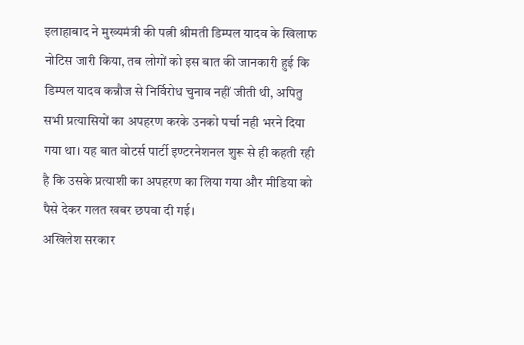इलाहाबाद ने मुख्यमंत्री की पत्नी श्रीमती डिम्पल यादव के खिलाफ नोटिस जारी किया, तब लोगों को इस बात की जानकारी हुई कि डिम्पल यादव कन्नौज से निर्विरोध चुनाव नहीं जीती थी, अपितु सभी प्रत्यासियों का अपहरण करके उनको पर्चा नही भरने दिया गया था। यह बात वोटर्स पार्टी इण्टरनेशनल शुरू से ही कहती रही है कि उसके प्रत्याशी का अपहरण का लिया गया और मीडिया को पैसे देकर गलत खबर छपवा दी गई।
अखिलेश सरकार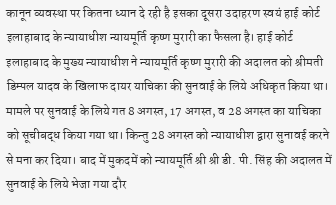कानून व्यवस्था पर कितना ध्यान दे रही है इसका दूसरा उदाहरण स्वयं हाई कोर्ट इलाहाबाद के न्यायाधीश न्यायमूर्ति कृष्ण मुरारी का फैसला है। हाई कोर्ट इलाहाबाद के मुख्य न्यायाधीश ने न्यायमूर्ति कृष्ण मुरारी की अदालत को श्रीमती डिम्पल यादव के खिलाफ दायर याचिका की सुनवाई के लिये अधिकृत किया था। मामले पर सुनवाई के लिये गत 8 अगस्त, 17 अगस्त, व 28 अगस्त का याचिका को सूचीबद्ध किया गया था। किन्तु 28 अगस्त को न्यायाधीश द्वारा सुनावई करने से मना कर दिया। बाद में मुकदमें को न्यायमूर्ति श्री श्री डी. पी. सिंह की अदालत में सुनवाई के लिये भेजा गया दौर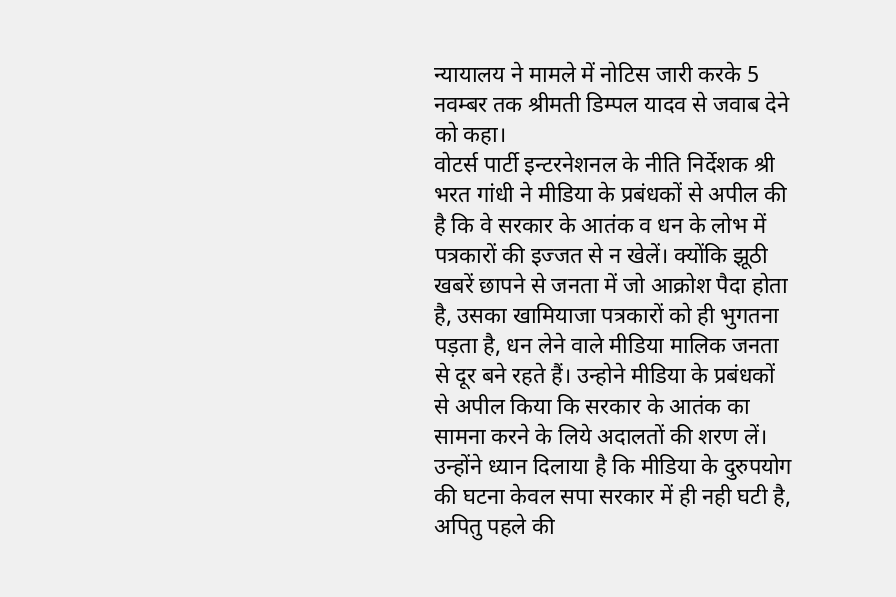न्यायालय ने मामले में नोटिस जारी करके 5 नवम्बर तक श्रीमती डिम्पल यादव से जवाब देने को कहा।
वोटर्स पार्टी इन्टरनेशनल के नीति निर्देशक श्री भरत गांधी ने मीडिया के प्रबंधकों से अपील की है कि वे सरकार के आतंक व धन के लोभ में पत्रकारों की इज्जत से न खेलें। क्योंकि झूठी खबरें छापने से जनता में जो आक्रोश पैदा होता है, उसका खामियाजा पत्रकारों को ही भुगतना पड़ता है, धन लेने वाले मीडिया मालिक जनता से दूर बने रहते हैं। उन्होने मीडिया के प्रबंधकों से अपील किया कि सरकार के आतंक का सामना करने के लिये अदालतों की शरण लें। उन्होंने ध्यान दिलाया है कि मीडिया के दुरुपयोग की घटना केवल सपा सरकार में ही नही घटी है, अपितु पहले की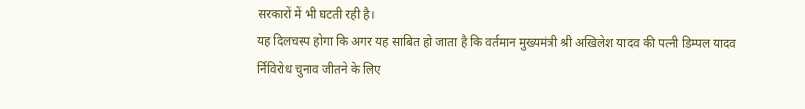सरकारों में भी घटती रही है।
यह दिलचस्प होगा कि अगर यह साबित हो जाता है कि वर्तमान मुख्यमंत्री श्री अखिलेश यादव की पत्नी डिम्पल यादव र्निविरोध चुनाव जीतने के लिए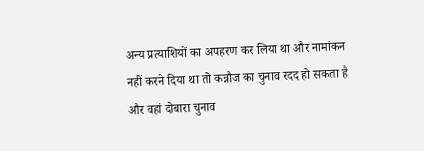अन्य प्रत्याशियों का अपहरण कर लिया था और नामांकन नहीं करने दिया था तो कन्नौज का चुनाव रदद हो सकता है और वहां दोबारा चुनाव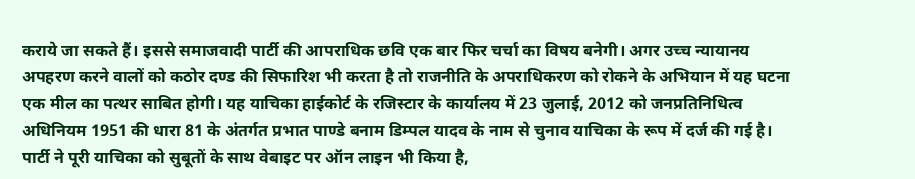कराये जा सकते हैं। इससे समाजवादी पार्टी की आपराधिक छवि एक बार फिर चर्चा का विषय बनेगी। अगर उच्च न्यायानय अपहरण करने वालों को कठोर दण्ड की सिफारिश भी करता है तो राजनीति के अपराधिकरण को रोकने के अभियान में यह घटना एक मील का पत्थर साबित होगी। यह याचिका हाईकोर्ट के रजिस्टार के कार्यालय में 23 जुलाई, 2012 को जनप्रतिनिधित्व अधिनियम 1951 की धारा 81 के अंतर्गत प्रभात पाण्डे बनाम डिम्पल यादव के नाम से चुनाव याचिका के रूप में दर्ज की गई है। पार्टी ने पूरी याचिका को सुबूतों के साथ वेबाइट पर ऑन लाइन भी किया है,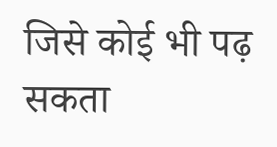जिसे कोई भी पढ़ सकता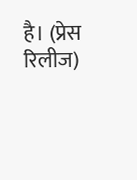है। (प्रेस रिलीज)